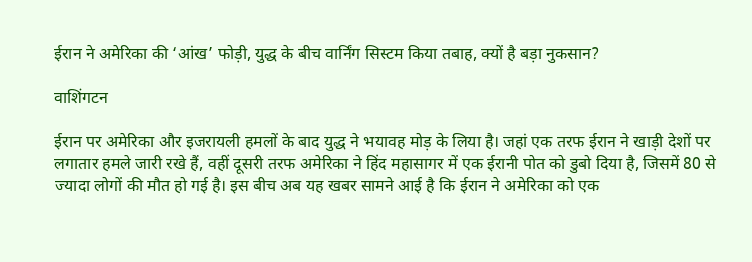ईरान ने अमेरिका की ‘आंख’ फोड़ी, युद्ध के बीच वार्निंग सिस्टम किया तबाह, क्यों है बड़ा नुकसान?

वाशिंगटन

ईरान पर अमेरिका और इजरायली हमलों के बाद युद्ध ने भयावह मोड़ के लिया है। जहां एक तरफ ईरान ने खाड़ी देशों पर लगातार हमले जारी रखे हैं, वहीं दूसरी तरफ अमेरिका ने हिंद महासागर में एक ईरानी पोत को डुबो दिया है, जिसमें 80 से ज्यादा लोगों की मौत हो गई है। इस बीच अब यह खबर सामने आई है कि ईरान ने अमेरिका को एक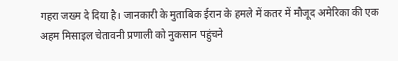गहरा जख्म दे दिया है। जानकारी के मुताबिक ईरान के हमले में कतर में मौजूद अमेरिका की एक अहम मिसाइल चेतावनी प्रणाली को नुकसान पहुंचने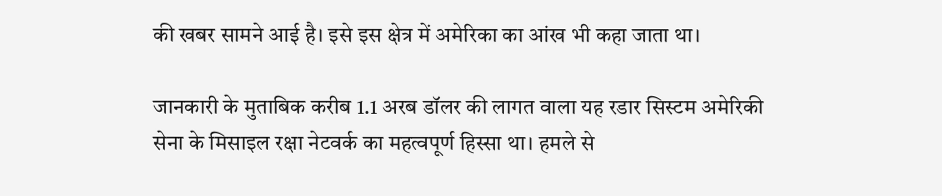की खबर सामने आई है। इसे इस क्षेत्र में अमेरिका का आंख भी कहा जाता था।

जानकारी के मुताबिक करीब 1.1 अरब डॉलर की लागत वाला यह रडार सिस्टम अमेरिकी सेना के मिसाइल रक्षा नेटवर्क का महत्वपूर्ण हिस्सा था। हमले से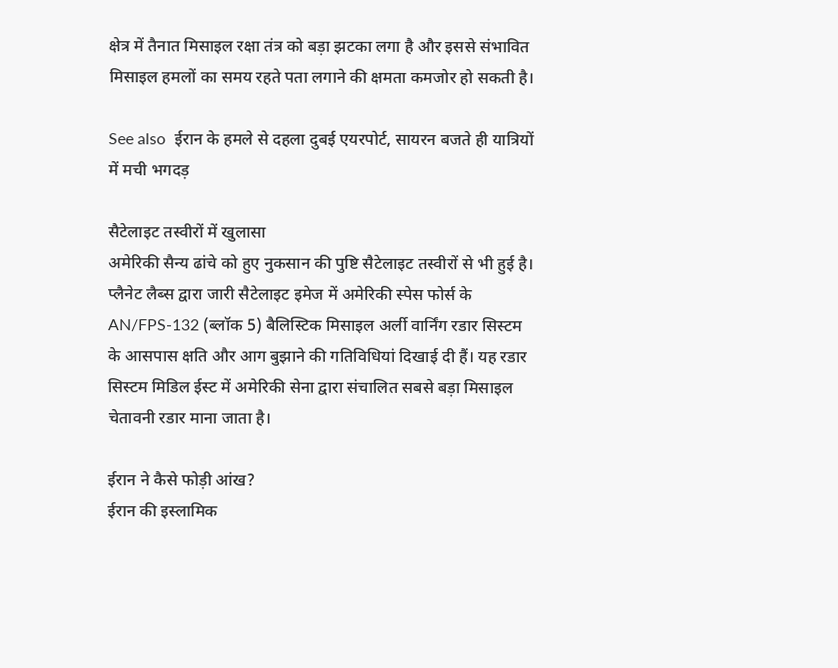क्षेत्र में तैनात मिसाइल रक्षा तंत्र को बड़ा झटका लगा है और इससे संभावित मिसाइल हमलों का समय रहते पता लगाने की क्षमता कमजोर हो सकती है।

See also  ईरान के हमले से दहला दुबई एयरपोर्ट, सायरन बजते ही यात्रियों में मची भगदड़

सैटेलाइट तस्वीरों में खुलासा
अमेरिकी सैन्य ढांचे को हुए नुकसान की पुष्टि सैटेलाइट तस्वीरों से भी हुई है। प्लैनेट लैब्स द्वारा जारी सैटेलाइट इमेज में अमेरिकी स्पेस फोर्स के AN/FPS-132 (ब्लॉक 5) बैलिस्टिक मिसाइल अर्ली वार्निंग रडार सिस्टम के आसपास क्षति और आग बुझाने की गतिविधियां दिखाई दी हैं। यह रडार सिस्टम मिडिल ईस्ट में अमेरिकी सेना द्वारा संचालित सबसे बड़ा मिसाइल चेतावनी रडार माना जाता है।

ईरान ने कैसे फोड़ी आंख?
ईरान की इस्लामिक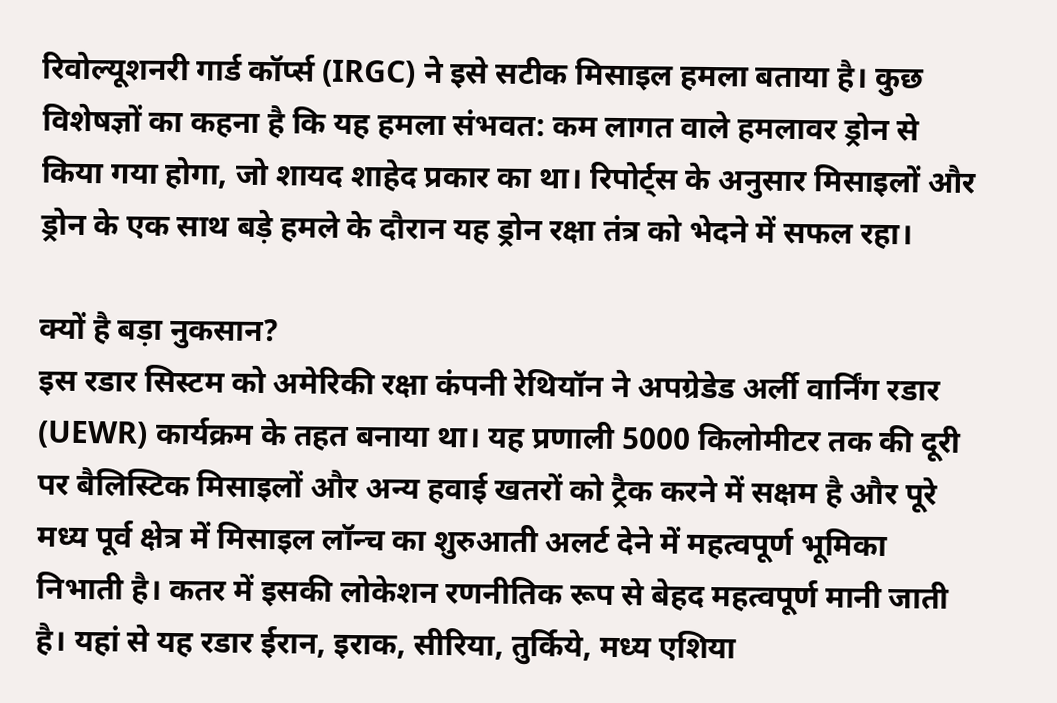रिवोल्यूशनरी गार्ड कॉर्प्स (IRGC) ने इसे सटीक मिसाइल हमला बताया है। कुछ विशेषज्ञों का कहना है कि यह हमला संभवत: कम लागत वाले हमलावर ड्रोन से किया गया होगा, जो शायद शाहेद प्रकार का था। रिपोर्ट्स के अनुसार मिसाइलों और ड्रोन के एक साथ बड़े हमले के दौरान यह ड्रोन रक्षा तंत्र को भेदने में सफल रहा।

क्यों है बड़ा नुकसान?
इस रडार सिस्टम को अमेरिकी रक्षा कंपनी रेथियॉन ने अपग्रेडेड अर्ली वार्निंग रडार (UEWR) कार्यक्रम के तहत बनाया था। यह प्रणाली 5000 किलोमीटर तक की दूरी पर बैलिस्टिक मिसाइलों और अन्य हवाई खतरों को ट्रैक करने में सक्षम है और पूरे मध्य पूर्व क्षेत्र में मिसाइल लॉन्च का शुरुआती अलर्ट देने में महत्वपूर्ण भूमिका निभाती है। कतर में इसकी लोकेशन रणनीतिक रूप से बेहद महत्वपूर्ण मानी जाती है। यहां से यह रडार ईरान, इराक, सीरिया, तुर्किये, मध्य एशिया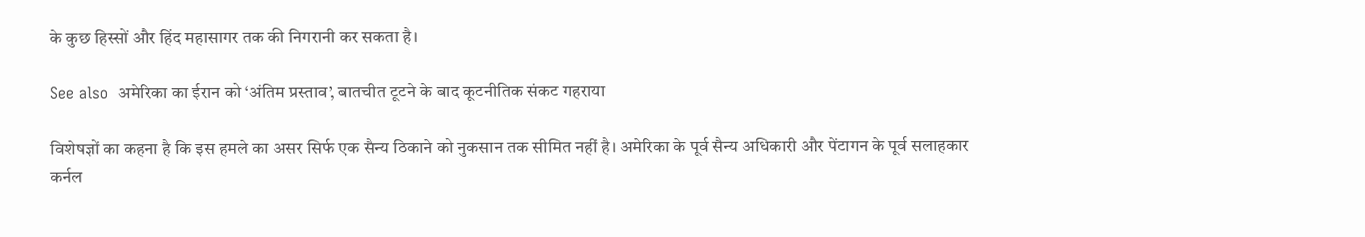के कुछ हिस्सों और हिंद महासागर तक की निगरानी कर सकता है।

See also  अमेरिका का ईरान को ‘अंतिम प्रस्ताव’, बातचीत टूटने के बाद कूटनीतिक संकट गहराया

विशेषज्ञों का कहना है कि इस हमले का असर सिर्फ एक सैन्य ठिकाने को नुकसान तक सीमित नहीं है। अमेरिका के पूर्व सैन्य अधिकारी और पेंटागन के पूर्व सलाहकार कर्नल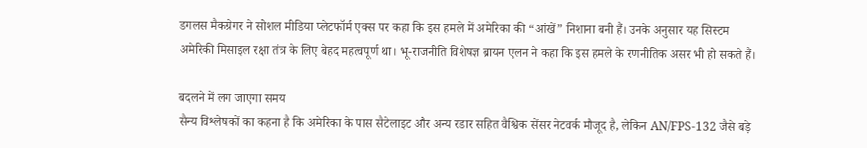डगलस मैकग्रेगर ने सोशल मीडिया प्लेटफॉर्म एक्स पर कहा कि इस हमले में अमेरिका की “आंखें” निशाना बनी हैं। उनके अनुसार यह सिस्टम अमेरिकी मिसाइल रक्षा तंत्र के लिए बेहद महत्वपूर्ण था। भू-राजनीति विशेषज्ञ ब्रायन एलन ने कहा कि इस हमले के रणनीतिक असर भी हो सकते हैं।

बदलने में लग जाएगा समय
सैन्य विश्लेषकों का कहना है कि अमेरिका के पास सैटेलाइट और अन्य रडार सहित वैश्विक सेंसर नेटवर्क मौजूद है, लेकिन AN/FPS-132 जैसे बड़े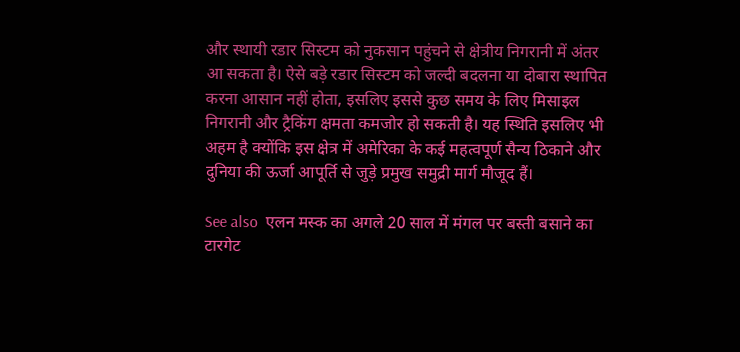और स्थायी रडार सिस्टम को नुकसान पहुंचने से क्षेत्रीय निगरानी में अंतर आ सकता है। ऐसे बड़े रडार सिस्टम को जल्दी बदलना या दोबारा स्थापित करना आसान नहीं होता, इसलिए इससे कुछ समय के लिए मिसाइल निगरानी और ट्रैकिंग क्षमता कमजोर हो सकती है। यह स्थिति इसलिए भी अहम है क्योंकि इस क्षेत्र में अमेरिका के कई महत्वपूर्ण सैन्य ठिकाने और दुनिया की ऊर्जा आपूर्ति से जुड़े प्रमुख समुद्री मार्ग मौजूद हैं।

See also  एलन मस्क का अगले 20 साल में मंगल पर बस्ती बसाने का टारगेट